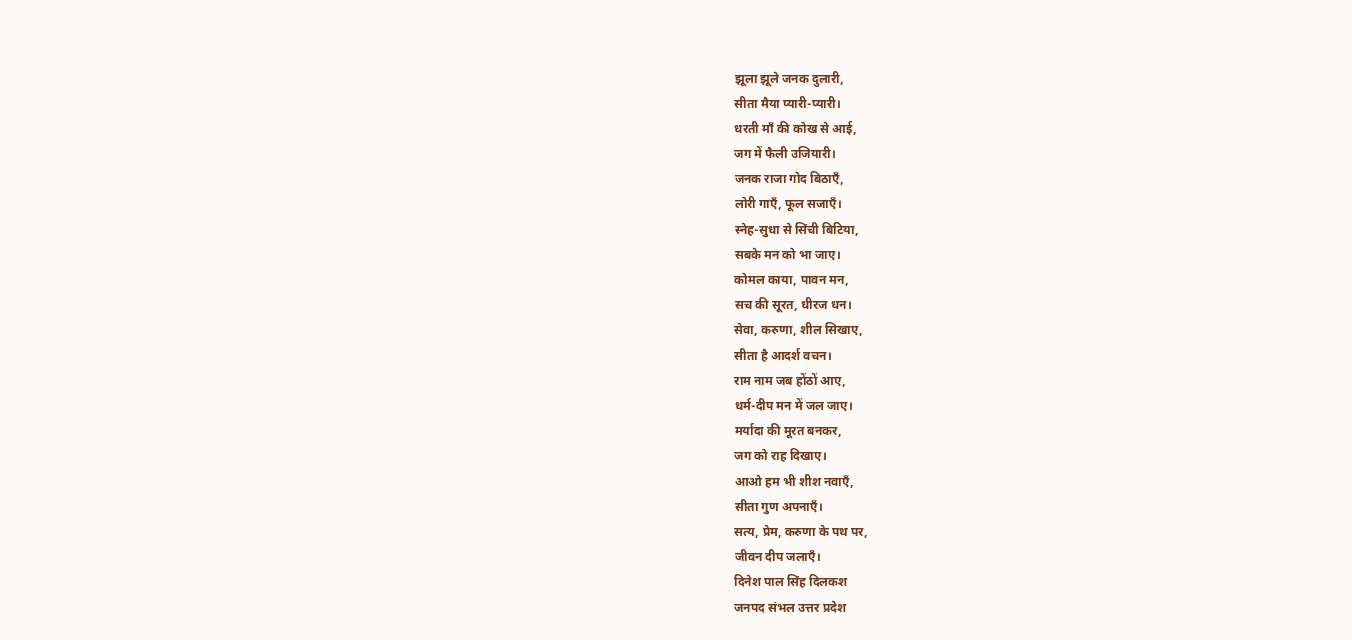झूला झूले जनक दुलारी,
सीता मैया प्यारी-प्यारी।
धरती माँ की कोख से आई,
जग में फैली उजियारी।
जनक राजा गोद बिठाएँ,
लोरी गाएँ, फूल सजाएँ।
स्नेह-सुधा से सिंची बिटिया,
सबके मन को भा जाए।
कोमल काया, पावन मन,
सच की सूरत, धीरज धन।
सेवा, करुणा, शील सिखाए,
सीता है आदर्श वचन।
राम नाम जब होंठों आए,
धर्म-दीप मन में जल जाए।
मर्यादा की मूरत बनकर,
जग को राह दिखाए।
आओ हम भी शीश नवाएँ,
सीता गुण अपनाएँ।
सत्य, प्रेम, करुणा के पथ पर,
जीवन दीप जलाएँ।
दिनेश पाल सिंह दिलकश
जनपद संभल उत्तर प्रदेश